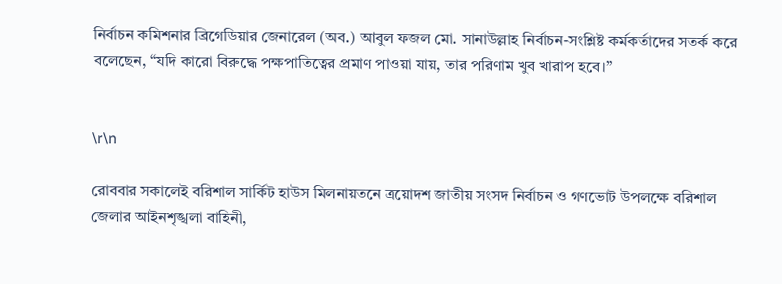নির্বাচন কমিশনার ব্রিগেডিয়ার জেনারেল (অব.) আবুল ফজল মো. সানাউল্লাহ নির্বাচন-সংশ্লিষ্ট কর্মকর্তাদের সতর্ক করে বলেছেন, “যদি কারো বিরুদ্ধে পক্ষপাতিত্বের প্রমাণ পাওয়া যায়, তার পরিণাম খুব খারাপ হবে।”


\r\n

রোববার সকালেই বরিশাল সার্কিট হাউস মিলনায়তনে ত্রয়োদশ জাতীয় সংসদ নির্বাচন ও গণভোট উপলক্ষে বরিশাল জেলার আইনশৃঙ্খলা বাহিনী,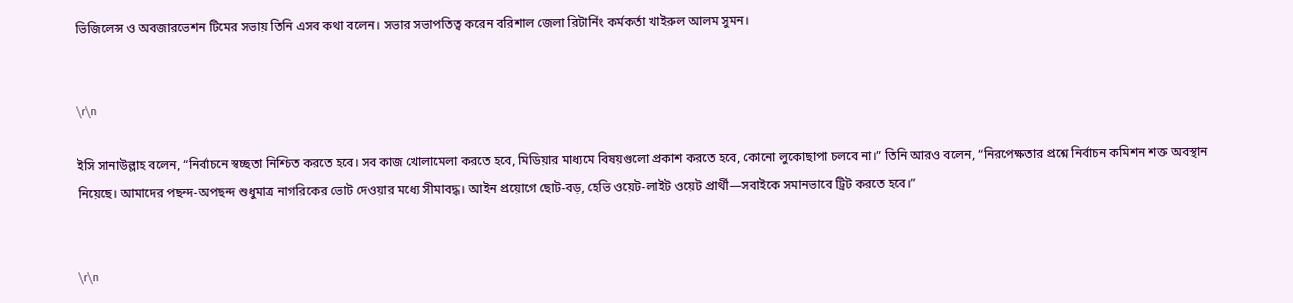ভিজিলেন্স ও অবজারভেশন টিমের সভায় তিনি এসব কথা বলেন। সভার সভাপতিত্ব করেন বরিশাল জেলা রিটার্নিং কর্মকর্তা খাইরুল আলম সুমন।


\r\n

ইসি সানাউল্লাহ বলেন, “নির্বাচনে স্বচ্ছতা নিশ্চিত করতে হবে। সব কাজ খোলামেলা করতে হবে, মিডিয়ার মাধ্যমে বিষয়গুলো প্রকাশ করতে হবে, কোনো লুকোছাপা চলবে না।” তিনি আরও বলেন, “নিরপেক্ষতার প্রশ্নে নির্বাচন কমিশন শক্ত অবস্থান নিয়েছে। আমাদের পছন্দ-অপছন্দ শুধুমাত্র নাগরিকের ভোট দেওয়ার মধ্যে সীমাবদ্ধ। আইন প্রয়োগে ছোট-বড়, হেভি ওয়েট-লাইট ওয়েট প্রার্থী—সবাইকে সমানভাবে ট্রিট করতে হবে।”


\r\n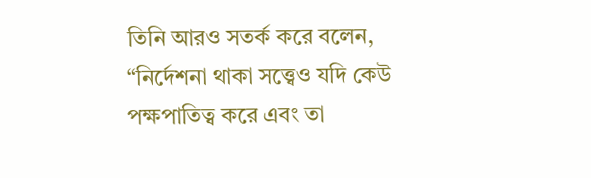তিনি আরও সতর্ক করে বলেন, “নির্দেশনা থাকা সত্ত্বেও যদি কেউ পক্ষপাতিত্ব করে এবং তা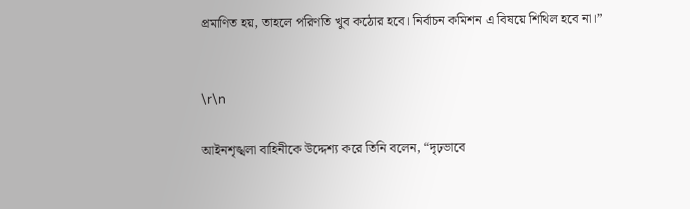প্রমাণিত হয়, তাহলে পরিণতি খুব কঠোর হবে। নির্বাচন কমিশন এ বিষয়ে শিথিল হবে না।”


\r\n

আইনশৃঙ্খলা বাহিনীকে উদ্দেশ্য করে তিনি বলেন, “দৃঢ়ভাবে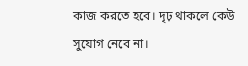কাজ করতে হবে। দৃঢ় থাকলে কেউ সুযোগ নেবে না।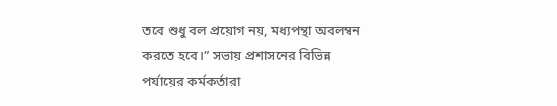তবে শুধু বল প্রয়োগ নয়, মধ্যপন্থা অবলম্বন করতে হবে।” সভায় প্রশাসনের বিভিন্ন পর্যায়ের কর্মকর্তারা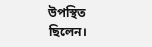উপস্থিত ছিলেন।